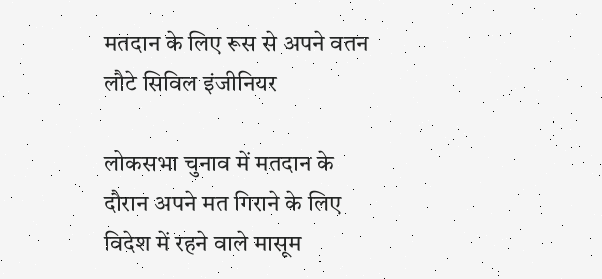मतदान के लिए रूस से अपने वतन लौटे सिविल इंजीनियर

लोकसभा चुनाव में मतदान के दौरान अपने मत गिराने के लिए विदेश में रहने वाले मासूम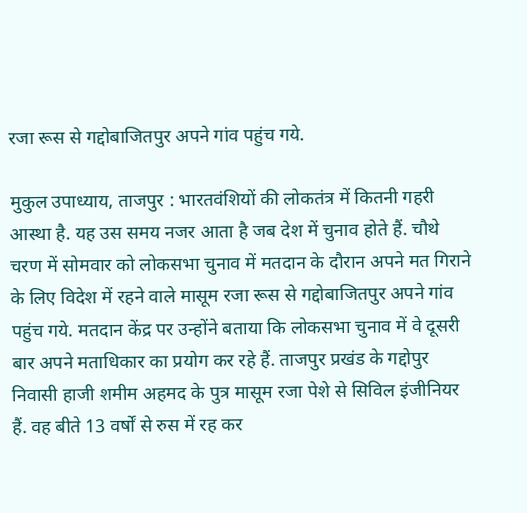रजा रूस से गद्दोबाजितपुर अपने गांव पहुंच गये.

मुकुल उपाध्याय, ताजपुर : भारतवंशियों की लोकतंत्र में कितनी गहरी आस्था है. यह उस समय नजर आता है जब देश में चुनाव होते हैं. चौथे चरण में सोमवार को लोकसभा चुनाव में मतदान के दौरान अपने मत गिराने के लिए विदेश में रहने वाले मासूम रजा रूस से गद्दोबाजितपुर अपने गांव पहुंच गये. मतदान केंद्र पर उन्होंने बताया कि लोकसभा चुनाव में वे दूसरी बार अपने मताधिकार का प्रयोग कर रहे हैं. ताजपुर प्रखंड के गद्दोपुर निवासी हाजी शमीम अहमद के पुत्र मासूम रजा पेशे से सिविल इंजीनियर हैं. वह बीते 13 वर्षों से रुस में रह कर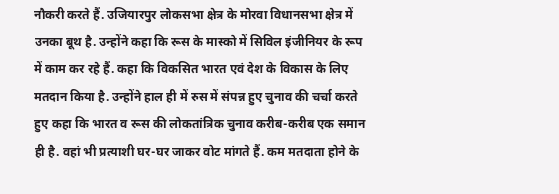नौकरी करते हैं. उजियारपुर लोकसभा क्षेत्र के मोरवा विधानसभा क्षेत्र में उनका बूथ है. उन्होंने कहा कि रूस के मास्को में सिविल इंजीनियर के रूप में काम कर रहे हैं. कहा कि विकसित भारत एवं देश के विकास के लिए मतदान किया है. उन्होंने हाल ही में रुस में संपन्न हुए चुनाव की चर्चा करते हुए कहा कि भारत व रूस की लोकतांत्रिक चुनाव करीब-करीब एक समान ही है. वहां भी प्रत्याशी घर-घर जाकर वोट मांगते हैं. कम मतदाता होने के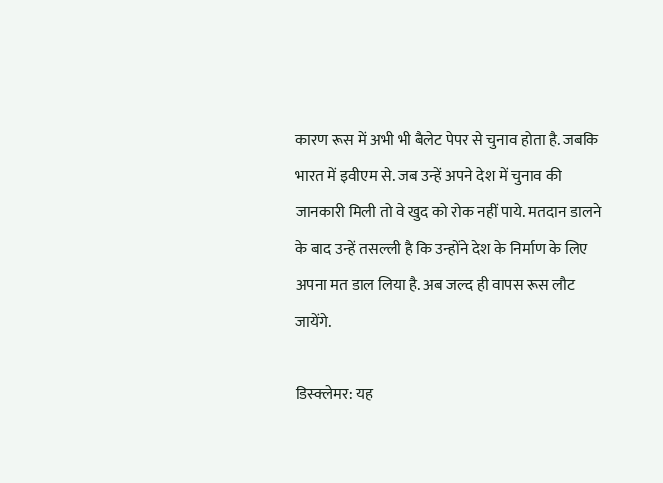कारण रूस में अभी भी बैलेट पेपर से चुनाव होता है. जबकि भारत में इवीएम से. जब उन्हें अपने देश में चुनाव की जानकारी मिली तो वे खुद को रोक नहीं पाये. मतदान डालने के बाद उन्हें तसल्ली है कि उन्होंने देश के निर्माण के लिए अपना मत डाल लिया है. अब जल्द ही वापस रूस लौट जायेंगे.

डिस्क्लेमर: यह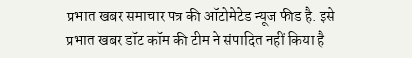प्रभात खबर समाचार पत्र की ऑटोमेटेड न्यूज फीड है. इसे प्रभात खबर डॉट कॉम की टीम ने संपादित नहीं किया है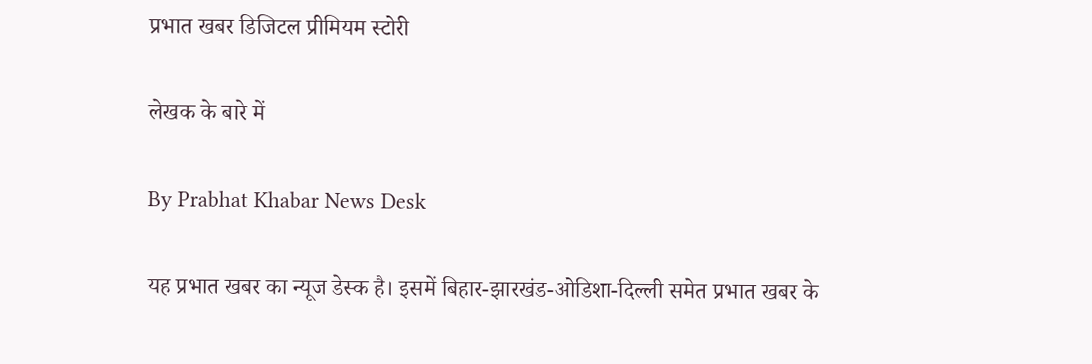प्रभात खबर डिजिटल प्रीमियम स्टोरी

लेखक के बारे में

By Prabhat Khabar News Desk

यह प्रभात खबर का न्यूज डेस्क है। इसमें बिहार-झारखंड-ओडिशा-दिल्‍ली समेत प्रभात खबर के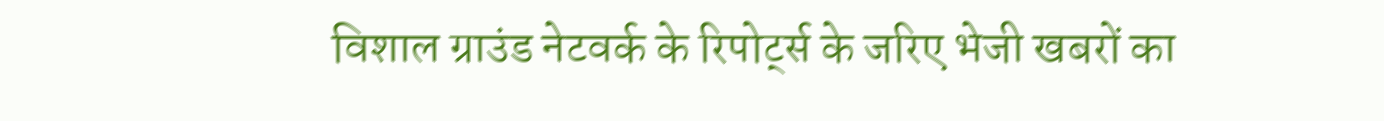विशाल ग्राउंड नेटवर्क के रिपोर्ट्स के जरिए भेजी खबरों का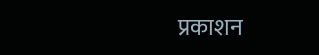प्रकाशन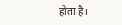होता है।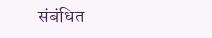संबंधित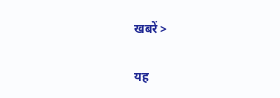खबरें >

यह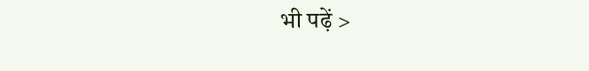भी पढ़ें >